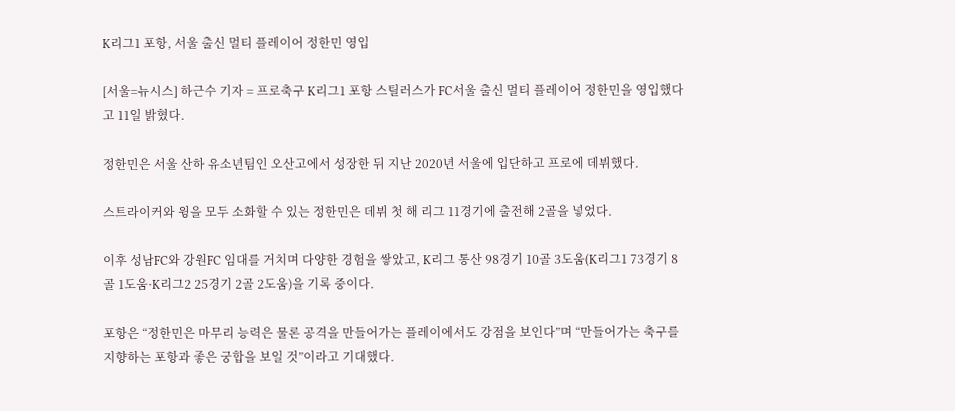K리그1 포항, 서울 출신 멀티 플레이어 정한민 영입

[서울=뉴시스] 하근수 기자 = 프로축구 K리그1 포항 스틸러스가 FC서울 출신 멀티 플레이어 정한민을 영입했다고 11일 밝혔다.

정한민은 서울 산하 유소년팀인 오산고에서 성장한 뒤 지난 2020년 서울에 입단하고 프로에 데뷔했다.

스트라이커와 윙을 모두 소화할 수 있는 정한민은 데뷔 첫 해 리그 11경기에 출전해 2골을 넣었다.

이후 성남FC와 강원FC 임대를 거치며 다양한 경험을 쌓았고, K리그 통산 98경기 10골 3도움(K리그1 73경기 8골 1도움·K리그2 25경기 2골 2도움)을 기록 중이다.

포항은 “정한민은 마무리 능력은 물론 공격을 만들어가는 플레이에서도 강점을 보인다”며 “만들어가는 축구를 지향하는 포항과 좋은 궁합을 보일 것”이라고 기대했다.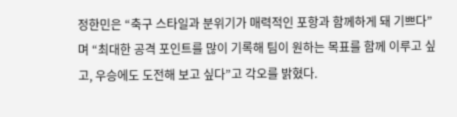정한민은 “축구 스타일과 분위기가 매력적인 포항과 함께하게 돼 기쁘다”며 “최대한 공격 포인트를 많이 기록해 팀이 원하는 목표를 함께 이루고 싶고, 우승에도 도전해 보고 싶다”고 각오를 밝혔다.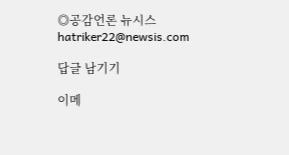◎공감언론 뉴시스 hatriker22@newsis.com

답글 남기기

이메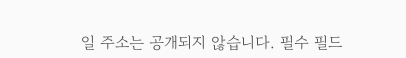일 주소는 공개되지 않습니다. 필수 필드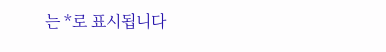는 *로 표시됩니다